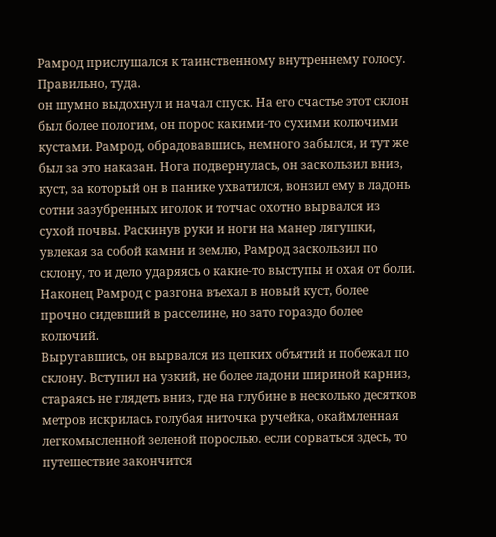Рамрод прислушался к таинственному внутреннему голосу. Правильно, туда.
он шумно выдохнул и начал спуск. На его счастье этот склон был более пологим, он порос какими-то сухими колючими кустами. Рамрод, обрадовавшись, немного забылся, и тут же был за это наказан. Нога подвернулась, он заскользил вниз, куст, за который он в панике ухватился, вонзил ему в ладонь сотни зазубренных иголок и тотчас охотно вырвался из сухой почвы. Раскинув руки и ноги на манер лягушки, увлекая за собой камни и землю, Рамрод заскользил по склону, то и дело ударяясь о какие-то выступы и охая от боли. Наконец Рамрод с разгона въехал в новый куст, более прочно сидевший в расселине, но зато гораздо более колючий.
Выругавшись, он вырвался из цепких объятий и побежал по склону. Вступил на узкий, не более ладони шириной карниз, стараясь не глядеть вниз, где на глубине в несколько десятков метров искрилась голубая ниточка ручейка, окаймленная легкомысленной зеленой порослью. если сорваться здесь, то путешествие закончится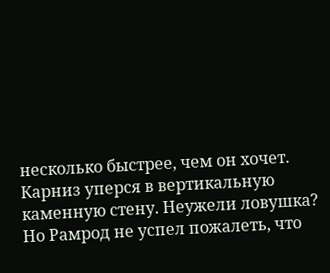несколько быстрее, чем он хочет.
Карниз уперся в вертикальную каменную стену. Неужели ловушка? Но Рамрод не успел пожалеть, что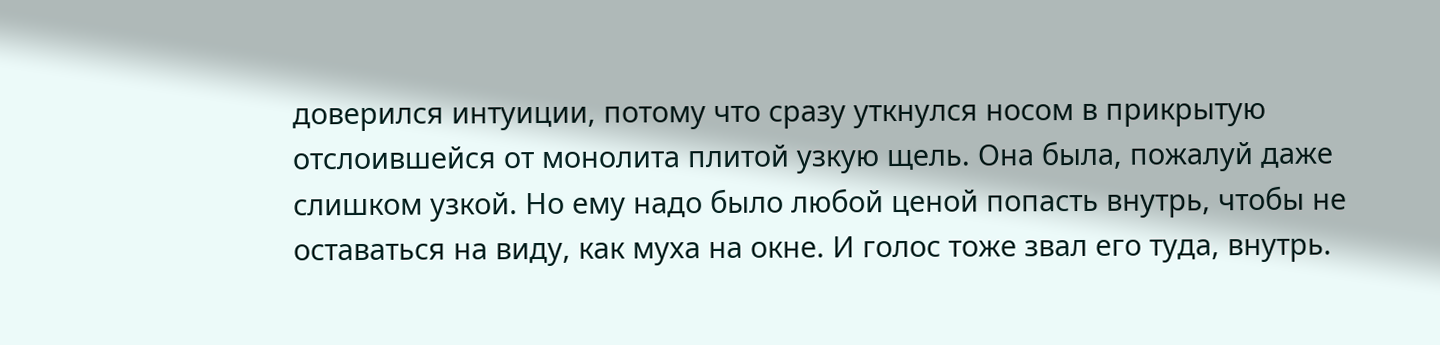доверился интуиции, потому что сразу уткнулся носом в прикрытую отслоившейся от монолита плитой узкую щель. Она была, пожалуй даже слишком узкой. Но ему надо было любой ценой попасть внутрь, чтобы не оставаться на виду, как муха на окне. И голос тоже звал его туда, внутрь.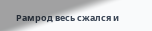Рамрод весь сжался и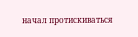начал протискиваться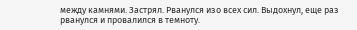между камнями. Застрял. Рванулся изо всех сил. Выдохнул, еще раз рванулся и провалился в темноту.